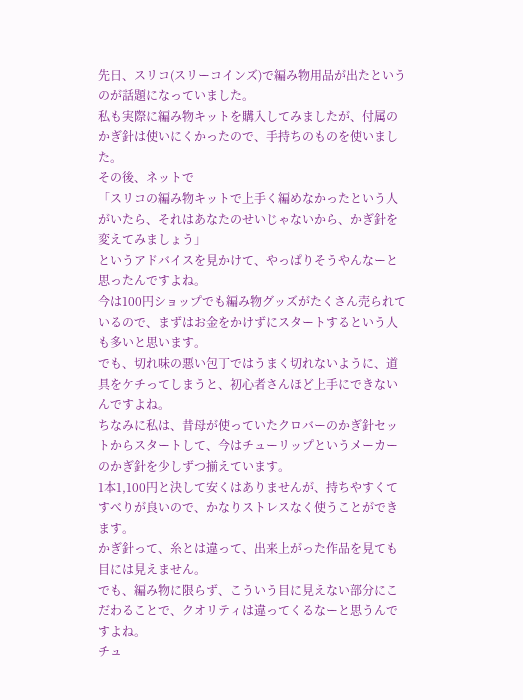先日、スリコ(スリーコインズ)で編み物用品が出たというのが話題になっていました。
私も実際に編み物キットを購入してみましたが、付属のかぎ針は使いにくかったので、手持ちのものを使いました。
その後、ネットで
「スリコの編み物キットで上手く編めなかったという人がいたら、それはあなたのせいじゃないから、かぎ針を変えてみましょう」
というアドバイスを見かけて、やっぱりそうやんなーと思ったんですよね。
今は100円ショップでも編み物グッズがたくさん売られているので、まずはお金をかけずにスタートするという人も多いと思います。
でも、切れ味の悪い包丁ではうまく切れないように、道具をケチってしまうと、初心者さんほど上手にできないんですよね。
ちなみに私は、昔母が使っていたクロバーのかぎ針セットからスタートして、今はチューリップというメーカーのかぎ針を少しずつ揃えています。
1本1,100円と決して安くはありませんが、持ちやすくてすべりが良いので、かなりストレスなく使うことができます。
かぎ針って、糸とは違って、出来上がった作品を見ても目には見えません。
でも、編み物に限らず、こういう目に見えない部分にこだわることで、クオリティは違ってくるなーと思うんですよね。
チュ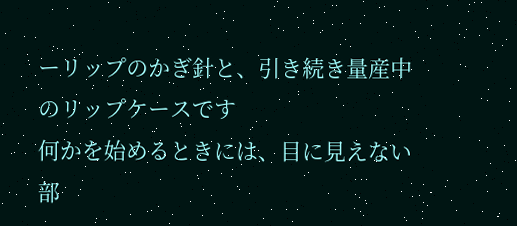ーリップのかぎ針と、引き続き量産中のリップケースです
何かを始めるときには、目に見えない部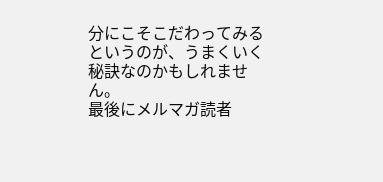分にこそこだわってみるというのが、うまくいく秘訣なのかもしれません。
最後にメルマガ読者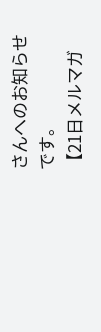さんへのお知らせです。
【21日メルマガ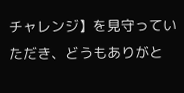チャレンジ】を見守っていただき、どうもありがと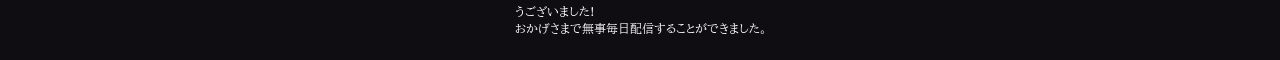うございました!
おかげさまで無事毎日配信することができました。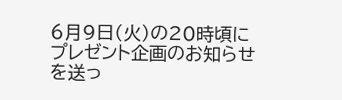6月9日(火)の20時頃にプレゼント企画のお知らせを送っ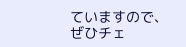ていますので、ぜひチェ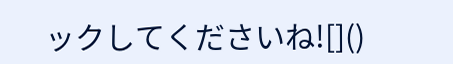ックしてくださいね![]()